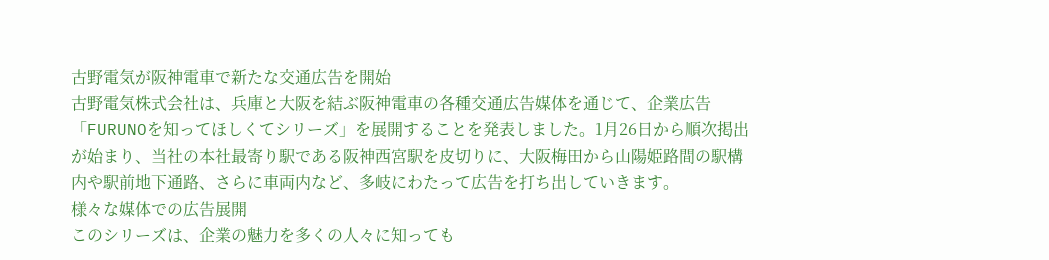古野電気が阪神電車で新たな交通広告を開始
古野電気株式会社は、兵庫と大阪を結ぶ阪神電車の各種交通広告媒体を通じて、企業広告「FURUNOを知ってほしくてシリーズ」を展開することを発表しました。1月26日から順次掲出が始まり、当社の本社最寄り駅である阪神西宮駅を皮切りに、大阪梅田から山陽姫路間の駅構内や駅前地下通路、さらに車両内など、多岐にわたって広告を打ち出していきます。
様々な媒体での広告展開
このシリーズは、企業の魅力を多くの人々に知っても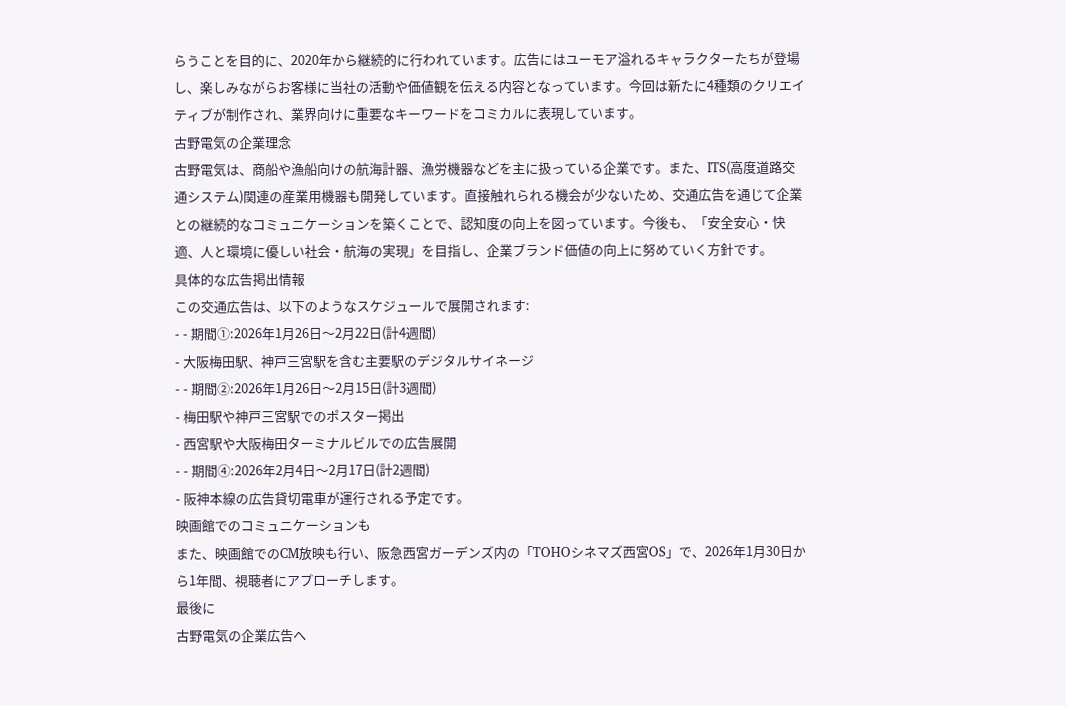らうことを目的に、2020年から継続的に行われています。広告にはユーモア溢れるキャラクターたちが登場し、楽しみながらお客様に当社の活動や価値観を伝える内容となっています。今回は新たに4種類のクリエイティブが制作され、業界向けに重要なキーワードをコミカルに表現しています。
古野電気の企業理念
古野電気は、商船や漁船向けの航海計器、漁労機器などを主に扱っている企業です。また、ITS(高度道路交通システム)関連の産業用機器も開発しています。直接触れられる機会が少ないため、交通広告を通じて企業との継続的なコミュニケーションを築くことで、認知度の向上を図っています。今後も、「安全安心・快適、人と環境に優しい社会・航海の実現」を目指し、企業ブランド価値の向上に努めていく方針です。
具体的な広告掲出情報
この交通広告は、以下のようなスケジュールで展開されます:
- - 期間①:2026年1月26日〜2月22日(計4週間)
- 大阪梅田駅、神戸三宮駅を含む主要駅のデジタルサイネージ
- - 期間②:2026年1月26日〜2月15日(計3週間)
- 梅田駅や神戸三宮駅でのポスター掲出
- 西宮駅や大阪梅田ターミナルビルでの広告展開
- - 期間④:2026年2月4日〜2月17日(計2週間)
- 阪神本線の広告貸切電車が運行される予定です。
映画館でのコミュニケーションも
また、映画館でのCM放映も行い、阪急西宮ガーデンズ内の「TOHOシネマズ西宮OS」で、2026年1月30日から1年間、視聴者にアプローチします。
最後に
古野電気の企業広告へ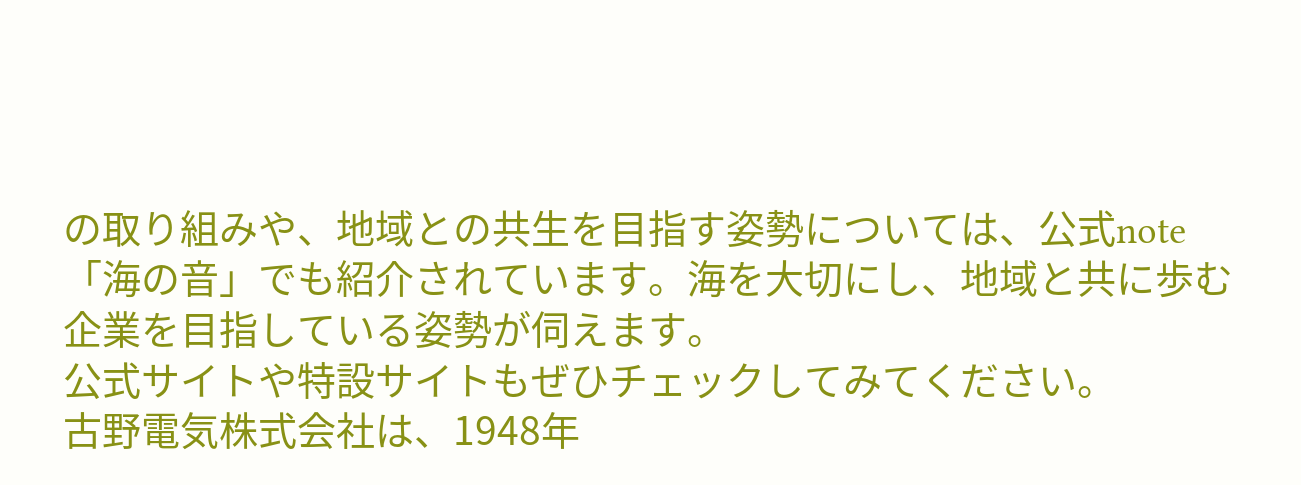の取り組みや、地域との共生を目指す姿勢については、公式note「海の音」でも紹介されています。海を大切にし、地域と共に歩む企業を目指している姿勢が伺えます。
公式サイトや特設サイトもぜひチェックしてみてください。
古野電気株式会社は、1948年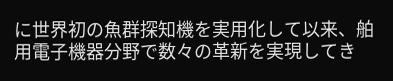に世界初の魚群探知機を実用化して以来、舶用電子機器分野で数々の革新を実現してき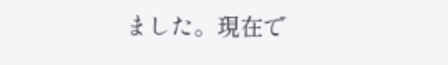ました。現在で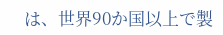は、世界90か国以上で製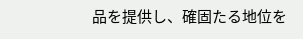品を提供し、確固たる地位を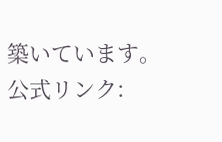築いています。
公式リンク: